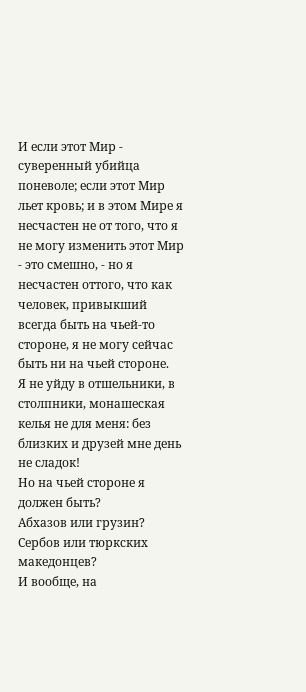И если этот Мир - суверенный убийца поневоле; если этот Мир льет кровь; и в этом Мире я несчастен не от того, что я не могу изменить этот Мир - это смешно, - но я несчастен оттого, что как человек, привыкший всегда быть на чьей-то стороне, я не могу сейчас быть ни на чьей стороне.
Я не уйду в отшельники, в столпники, монашеская келья не для меня: без близких и друзей мне день не сладок!
Но на чьей стороне я должен быть?
Абхазов или грузин?
Сербов или тюркских македонцев?
И вообще, на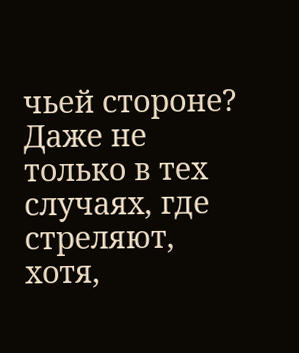чьей стороне?
Даже не только в тех случаях, где стреляют, хотя,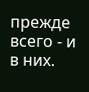прежде всего - и в них.